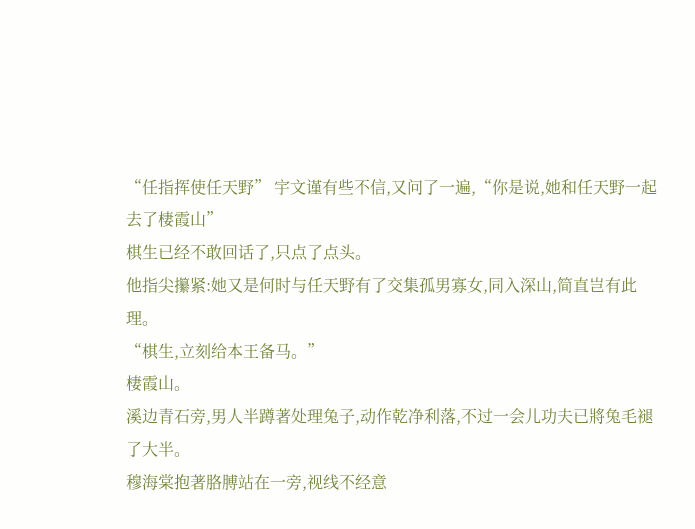“任指挥使任天野” 宇文谨有些不信,又问了一遍,“你是说,她和任天野一起去了棲霞山”
棋生已经不敢回话了,只点了点头。
他指尖攥紧:她又是何时与任天野有了交集孤男寡女,同入深山,简直岂有此理。
“棋生,立刻给本王备马。”
棲霞山。
溪边青石旁,男人半蹲著处理兔子,动作乾净利落,不过一会儿功夫已將兔毛褪了大半。
穆海棠抱著胳膊站在一旁,视线不经意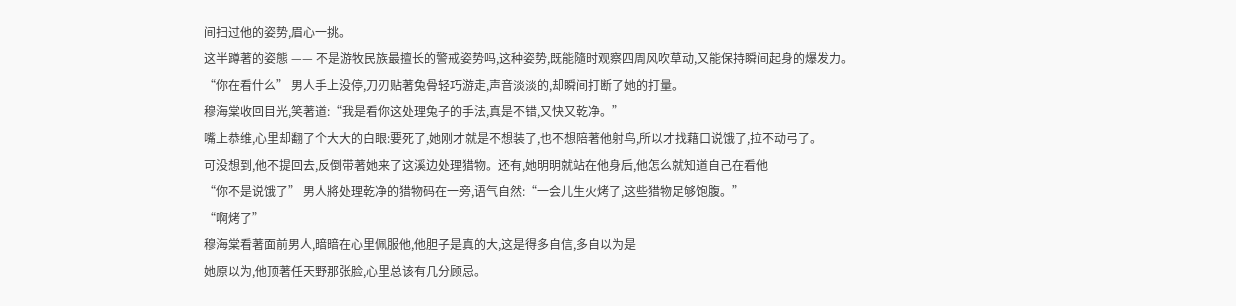间扫过他的姿势,眉心一挑。
这半蹲著的姿態 —— 不是游牧民族最擅长的警戒姿势吗,这种姿势,既能隨时观察四周风吹草动,又能保持瞬间起身的爆发力。
“你在看什么” 男人手上没停,刀刃贴著兔骨轻巧游走,声音淡淡的,却瞬间打断了她的打量。
穆海棠收回目光,笑著道:“我是看你这处理兔子的手法,真是不错,又快又乾净。”
嘴上恭维,心里却翻了个大大的白眼:要死了,她刚才就是不想装了,也不想陪著他射鸟,所以才找藉口说饿了,拉不动弓了。
可没想到,他不提回去,反倒带著她来了这溪边处理猎物。还有,她明明就站在他身后,他怎么就知道自己在看他
“你不是说饿了” 男人將处理乾净的猎物码在一旁,语气自然:“一会儿生火烤了,这些猎物足够饱腹。”
“啊烤了”
穆海棠看著面前男人,暗暗在心里佩服他,他胆子是真的大,这是得多自信,多自以为是
她原以为,他顶著任天野那张脸,心里总该有几分顾忌。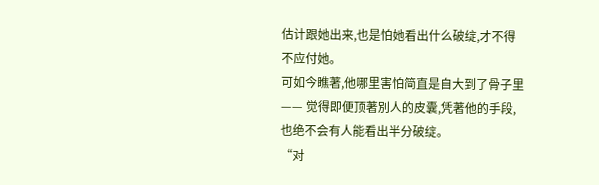估计跟她出来,也是怕她看出什么破绽,才不得不应付她。
可如今瞧著,他哪里害怕简直是自大到了骨子里 —— 觉得即便顶著別人的皮囊,凭著他的手段,也绝不会有人能看出半分破绽。
“对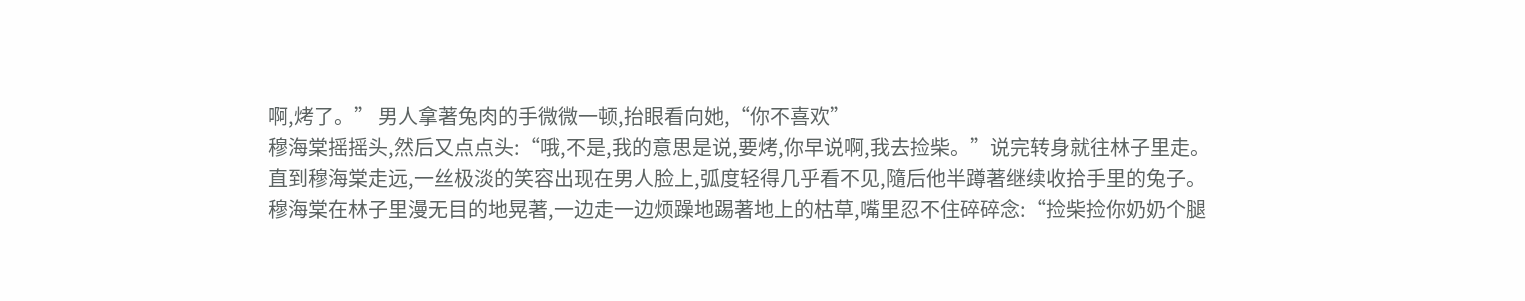啊,烤了。” 男人拿著兔肉的手微微一顿,抬眼看向她,“你不喜欢”
穆海棠摇摇头,然后又点点头:“哦,不是,我的意思是说,要烤,你早说啊,我去捡柴。”说完转身就往林子里走。
直到穆海棠走远,一丝极淡的笑容出现在男人脸上,弧度轻得几乎看不见,隨后他半蹲著继续收拾手里的兔子。
穆海棠在林子里漫无目的地晃著,一边走一边烦躁地踢著地上的枯草,嘴里忍不住碎碎念:“捡柴捡你奶奶个腿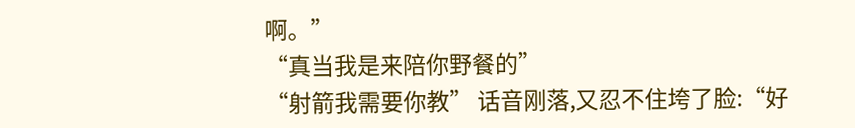啊。”
“真当我是来陪你野餐的”
“射箭我需要你教” 话音刚落,又忍不住垮了脸:“好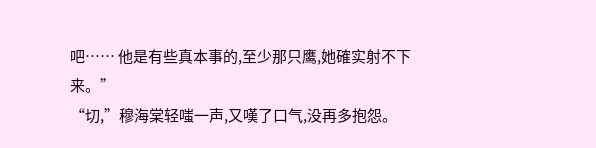吧…… 他是有些真本事的,至少那只鹰,她確实射不下来。”
“切,”穆海棠轻嗤一声,又嘆了口气,没再多抱怨。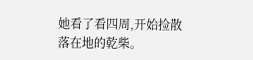她看了看四周,开始捡散落在地的乾柴。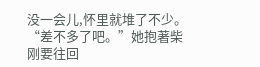没一会儿,怀里就堆了不少。
“差不多了吧。”她抱著柴刚要往回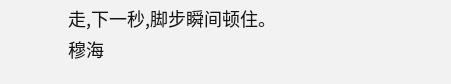走,下一秒,脚步瞬间顿住。
穆海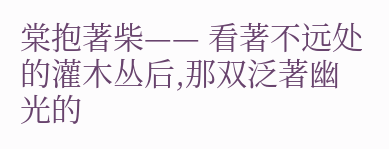棠抱著柴—— 看著不远处的灌木丛后,那双泛著幽光的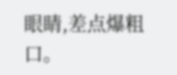眼睛,差点爆粗口。